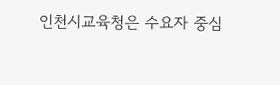인천시교육청은 수요자 중심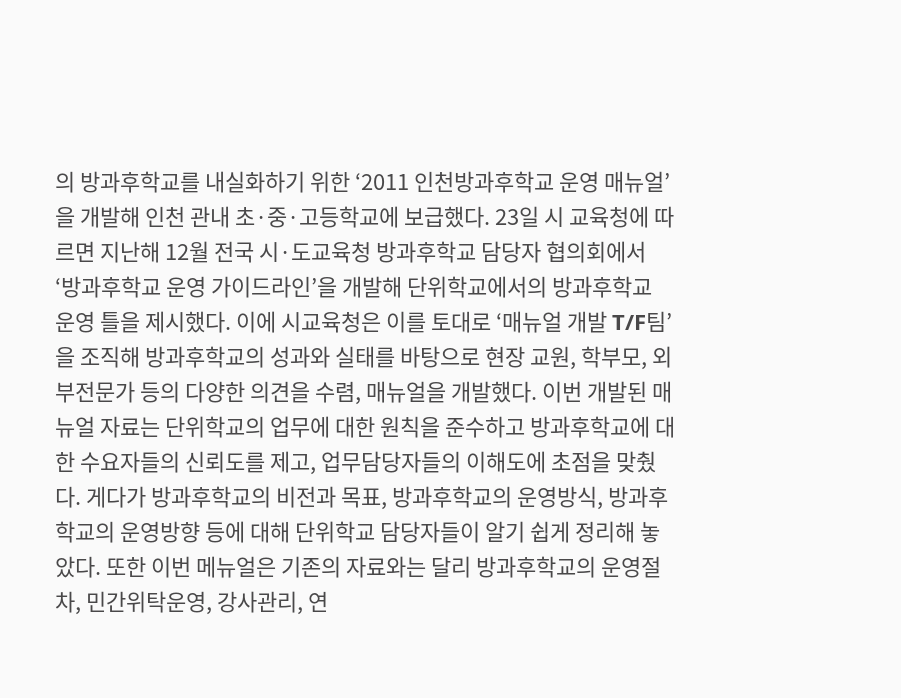의 방과후학교를 내실화하기 위한 ‘2011 인천방과후학교 운영 매뉴얼’을 개발해 인천 관내 초·중·고등학교에 보급했다. 23일 시 교육청에 따르면 지난해 12월 전국 시·도교육청 방과후학교 담당자 협의회에서 ‘방과후학교 운영 가이드라인’을 개발해 단위학교에서의 방과후학교 운영 틀을 제시했다. 이에 시교육청은 이를 토대로 ‘매뉴얼 개발 T/F팀’을 조직해 방과후학교의 성과와 실태를 바탕으로 현장 교원, 학부모, 외부전문가 등의 다양한 의견을 수렴, 매뉴얼을 개발했다. 이번 개발된 매뉴얼 자료는 단위학교의 업무에 대한 원칙을 준수하고 방과후학교에 대한 수요자들의 신뢰도를 제고, 업무담당자들의 이해도에 초점을 맞췄다. 게다가 방과후학교의 비전과 목표, 방과후학교의 운영방식, 방과후학교의 운영방향 등에 대해 단위학교 담당자들이 알기 쉽게 정리해 놓았다. 또한 이번 메뉴얼은 기존의 자료와는 달리 방과후학교의 운영절차, 민간위탁운영, 강사관리, 연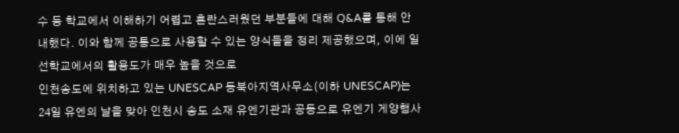수 등 학교에서 이해하기 어렵고 혼란스러웠던 부분들에 대해 Q&A를 통해 안내했다. 이와 함께 공통으로 사용할 수 있는 양식들을 정리 제공했으며, 이에 일선학교에서의 활용도가 매우 높을 것으로
인천송도에 위치하고 있는 UNESCAP 동북아지역사무소(이하 UNESCAP)는 24일 유엔의 날을 맞아 인천시 송도 소재 유엔기관과 공동으로 유엔기 게양행사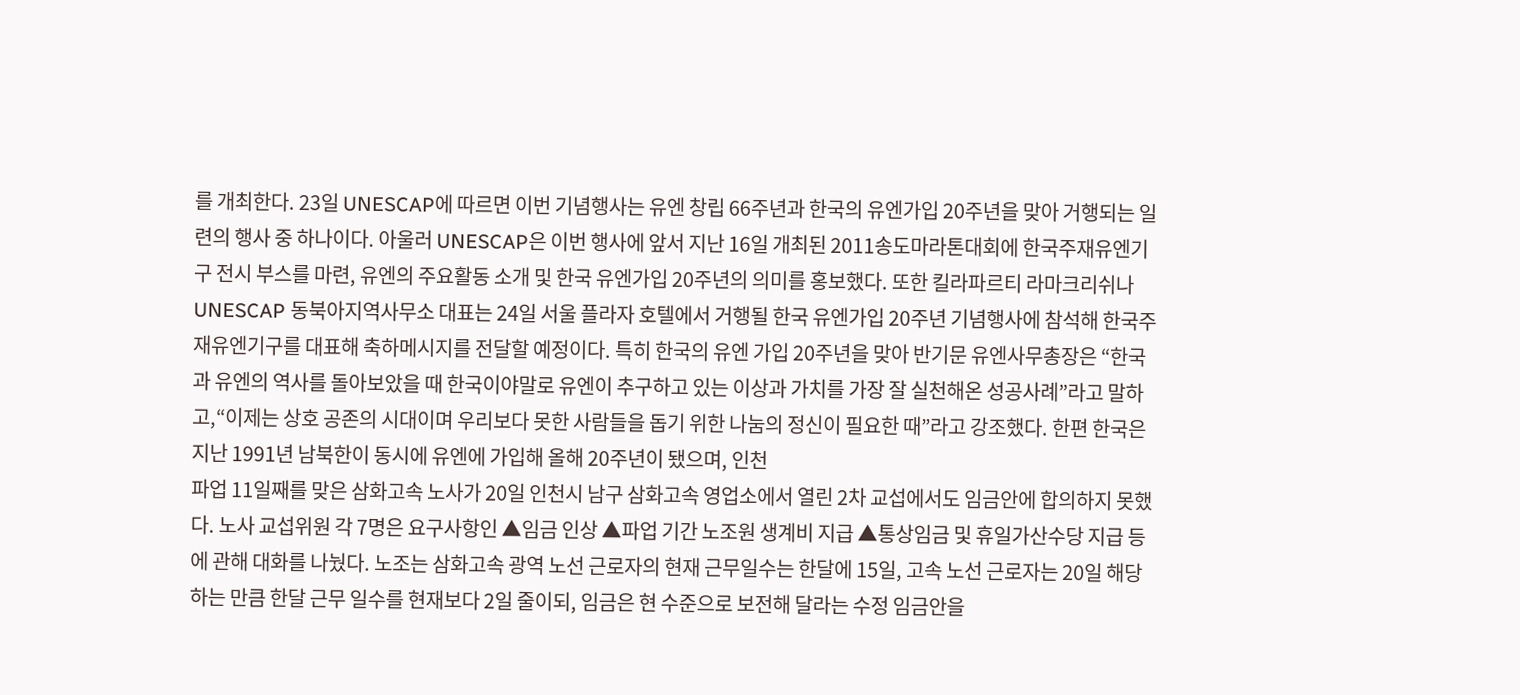를 개최한다. 23일 UNESCAP에 따르면 이번 기념행사는 유엔 창립 66주년과 한국의 유엔가입 20주년을 맞아 거행되는 일련의 행사 중 하나이다. 아울러 UNESCAP은 이번 행사에 앞서 지난 16일 개최된 2011송도마라톤대회에 한국주재유엔기구 전시 부스를 마련, 유엔의 주요활동 소개 및 한국 유엔가입 20주년의 의미를 홍보했다. 또한 킬라파르티 라마크리쉬나 UNESCAP 동북아지역사무소 대표는 24일 서울 플라자 호텔에서 거행될 한국 유엔가입 20주년 기념행사에 참석해 한국주재유엔기구를 대표해 축하메시지를 전달할 예정이다. 특히 한국의 유엔 가입 20주년을 맞아 반기문 유엔사무총장은 “한국과 유엔의 역사를 돌아보았을 때 한국이야말로 유엔이 추구하고 있는 이상과 가치를 가장 잘 실천해온 성공사례”라고 말하고,“이제는 상호 공존의 시대이며 우리보다 못한 사람들을 돕기 위한 나눔의 정신이 필요한 때”라고 강조했다. 한편 한국은 지난 1991년 남북한이 동시에 유엔에 가입해 올해 20주년이 됐으며, 인천
파업 11일째를 맞은 삼화고속 노사가 20일 인천시 남구 삼화고속 영업소에서 열린 2차 교섭에서도 임금안에 합의하지 못했다. 노사 교섭위원 각 7명은 요구사항인 ▲임금 인상 ▲파업 기간 노조원 생계비 지급 ▲통상임금 및 휴일가산수당 지급 등에 관해 대화를 나눴다. 노조는 삼화고속 광역 노선 근로자의 현재 근무일수는 한달에 15일, 고속 노선 근로자는 20일 해당하는 만큼 한달 근무 일수를 현재보다 2일 줄이되, 임금은 현 수준으로 보전해 달라는 수정 임금안을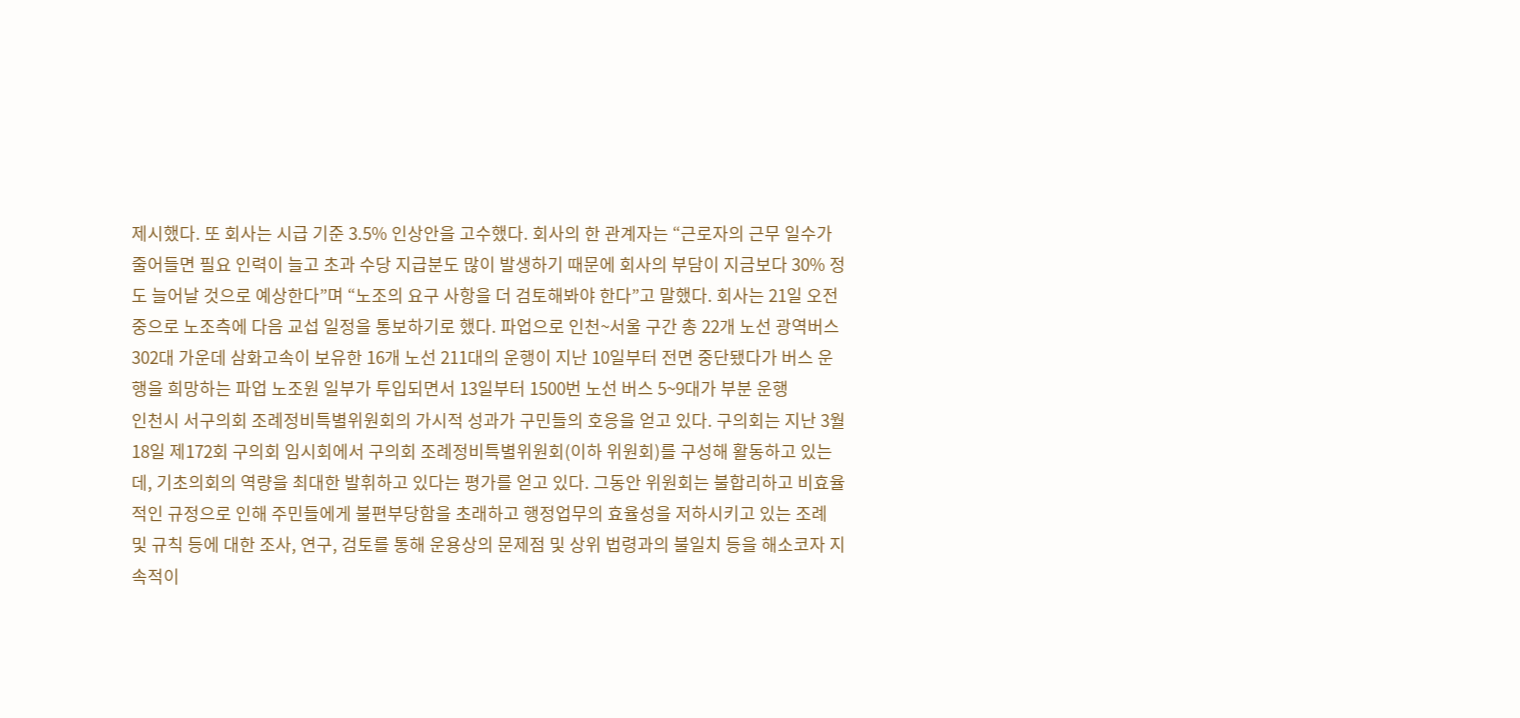제시했다. 또 회사는 시급 기준 3.5% 인상안을 고수했다. 회사의 한 관계자는 “근로자의 근무 일수가 줄어들면 필요 인력이 늘고 초과 수당 지급분도 많이 발생하기 때문에 회사의 부담이 지금보다 30% 정도 늘어날 것으로 예상한다”며 “노조의 요구 사항을 더 검토해봐야 한다”고 말했다. 회사는 21일 오전 중으로 노조측에 다음 교섭 일정을 통보하기로 했다. 파업으로 인천~서울 구간 총 22개 노선 광역버스 302대 가운데 삼화고속이 보유한 16개 노선 211대의 운행이 지난 10일부터 전면 중단됐다가 버스 운행을 희망하는 파업 노조원 일부가 투입되면서 13일부터 1500번 노선 버스 5~9대가 부분 운행
인천시 서구의회 조례정비특별위원회의 가시적 성과가 구민들의 호응을 얻고 있다. 구의회는 지난 3월 18일 제172회 구의회 임시회에서 구의회 조례정비특별위원회(이하 위원회)를 구성해 활동하고 있는데, 기초의회의 역량을 최대한 발휘하고 있다는 평가를 얻고 있다. 그동안 위원회는 불합리하고 비효율적인 규정으로 인해 주민들에게 불편부당함을 초래하고 행정업무의 효율성을 저하시키고 있는 조례 및 규칙 등에 대한 조사, 연구, 검토를 통해 운용상의 문제점 및 상위 법령과의 불일치 등을 해소코자 지속적이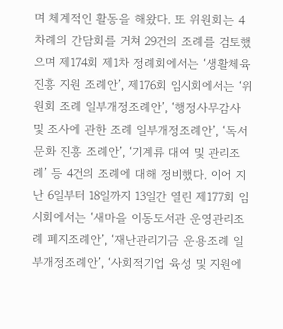며 체계적인 활동을 해왔다. 또 위원회는 4차례의 간담회를 거쳐 29건의 조례를 검토했으며 제174회 제1차 정례회에서는 ‘생활체육진흥 지원 조례안’, 제176회 임시회에서는 ‘위원회 조례 일부개정조례안’, ‘행정사무감사 및 조사에 관한 조례 일부개정조례안’, ‘독서문화 진흥 조례안’, ‘기계류 대여 및 관리조례’ 등 4건의 조례에 대해 정비했다. 이어 지난 6일부터 18일까지 13일간 열린 제177회 임시회에서는 ‘새마을 이동도서관 운영관리조례 폐지조례안’, ‘재난관리기금 운용조례 일부개정조례안’, ‘사회적기업 육성 및 지원에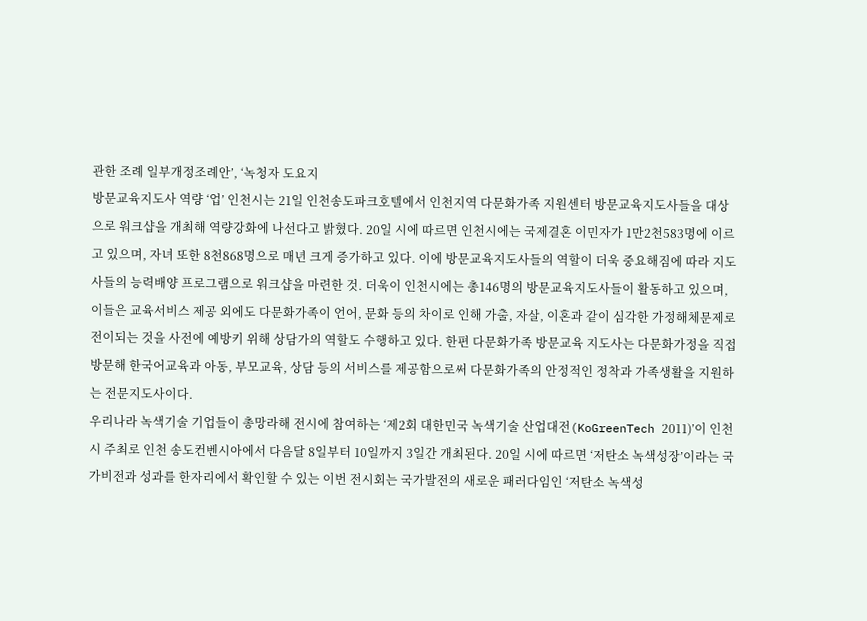관한 조례 일부개정조례안’, ‘녹청자 도요지
방문교육지도사 역량 ‘업’ 인천시는 21일 인천송도파크호텔에서 인천지역 다문화가족 지원센터 방문교육지도사들을 대상으로 워크샵을 개최해 역량강화에 나선다고 밝혔다. 20일 시에 따르면 인천시에는 국제결혼 이민자가 1만2천583명에 이르고 있으며, 자녀 또한 8천868명으로 매년 크게 증가하고 있다. 이에 방문교육지도사들의 역할이 더욱 중요해짐에 따라 지도사들의 능력배양 프로그램으로 워크샵을 마련한 것. 더욱이 인천시에는 총146명의 방문교육지도사들이 활동하고 있으며, 이들은 교육서비스 제공 외에도 다문화가족이 언어, 문화 등의 차이로 인해 가출, 자살, 이혼과 같이 심각한 가정해체문제로 전이되는 것을 사전에 예방키 위해 상담가의 역할도 수행하고 있다. 한편 다문화가족 방문교육 지도사는 다문화가정을 직접 방문해 한국어교육과 아동, 부모교육, 상담 등의 서비스를 제공함으로써 다문화가족의 안정적인 정착과 가족생활을 지원하는 전문지도사이다.
우리나라 녹색기술 기업들이 총망라해 전시에 참여하는 ‘제2회 대한민국 녹색기술 산업대전(KoGreenTech 2011)’이 인천시 주최로 인천 송도컨벤시아에서 다음달 8일부터 10일까지 3일간 개최된다. 20일 시에 따르면 ‘저탄소 녹색성장’이라는 국가비전과 성과를 한자리에서 확인할 수 있는 이번 전시회는 국가발전의 새로운 패러다임인 ‘저탄소 녹색성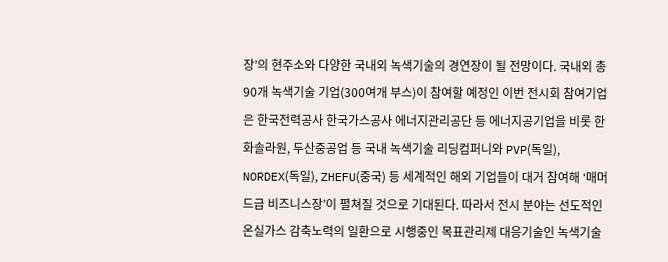장’의 현주소와 다양한 국내외 녹색기술의 경연장이 될 전망이다. 국내외 총 90개 녹색기술 기업(300여개 부스)이 참여할 예정인 이번 전시회 참여기업은 한국전력공사 한국가스공사 에너지관리공단 등 에너지공기업을 비롯 한화솔라원, 두산중공업 등 국내 녹색기술 리딩컴퍼니와 PVP(독일), NORDEX(독일), ZHEFU(중국) 등 세계적인 해외 기업들이 대거 참여해 ‘매머드급 비즈니스장’이 펼쳐질 것으로 기대된다. 따라서 전시 분야는 선도적인 온실가스 감축노력의 일환으로 시행중인 목표관리제 대응기술인 녹색기술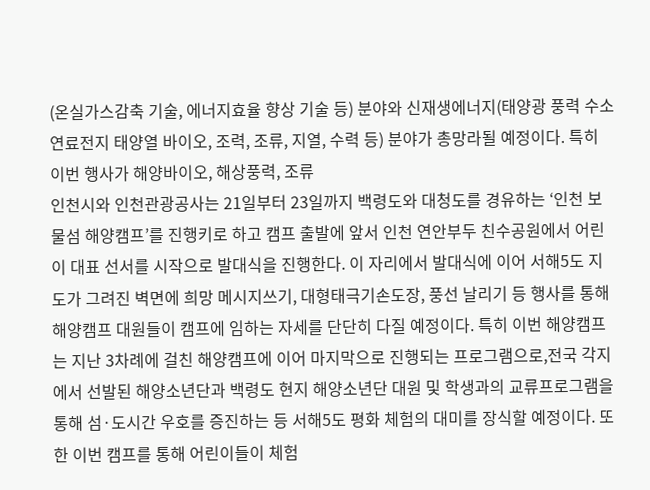(온실가스감축 기술, 에너지효율 향상 기술 등) 분야와 신재생에너지(태양광 풍력 수소연료전지 태양열 바이오, 조력, 조류, 지열, 수력 등) 분야가 총망라될 예정이다. 특히 이번 행사가 해양바이오, 해상풍력, 조류
인천시와 인천관광공사는 21일부터 23일까지 백령도와 대청도를 경유하는 ‘인천 보물섬 해양캠프’를 진행키로 하고 캠프 출발에 앞서 인천 연안부두 친수공원에서 어린이 대표 선서를 시작으로 발대식을 진행한다. 이 자리에서 발대식에 이어 서해5도 지도가 그려진 벽면에 희망 메시지쓰기, 대형태극기손도장, 풍선 날리기 등 행사를 통해 해양캠프 대원들이 캠프에 임하는 자세를 단단히 다질 예정이다. 특히 이번 해양캠프는 지난 3차례에 걸친 해양캠프에 이어 마지막으로 진행되는 프로그램으로,전국 각지에서 선발된 해양소년단과 백령도 현지 해양소년단 대원 및 학생과의 교류프로그램을 통해 섬·도시간 우호를 증진하는 등 서해5도 평화 체험의 대미를 장식할 예정이다. 또한 이번 캠프를 통해 어린이들이 체험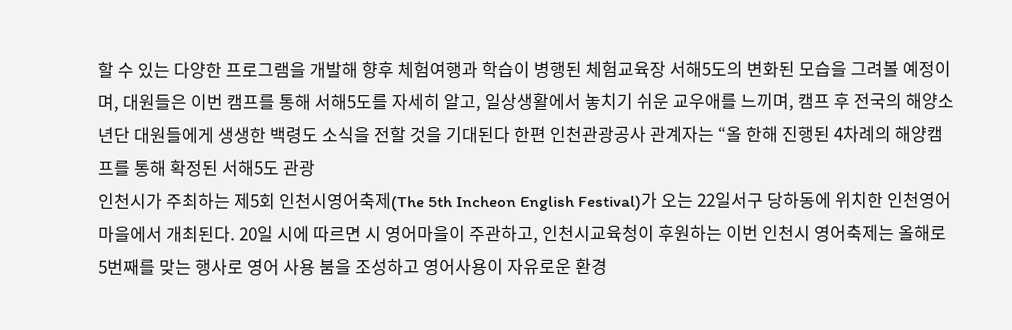할 수 있는 다양한 프로그램을 개발해 향후 체험여행과 학습이 병행된 체험교육장 서해5도의 변화된 모습을 그려볼 예정이며, 대원들은 이번 캠프를 통해 서해5도를 자세히 알고, 일상생활에서 놓치기 쉬운 교우애를 느끼며, 캠프 후 전국의 해양소년단 대원들에게 생생한 백령도 소식을 전할 것을 기대된다 한편 인천관광공사 관계자는 “올 한해 진행된 4차례의 해양캠프를 통해 확정된 서해5도 관광
인천시가 주최하는 제5회 인천시영어축제(The 5th Incheon English Festival)가 오는 22일서구 당하동에 위치한 인천영어마을에서 개최된다. 20일 시에 따르면 시 영어마을이 주관하고, 인천시교육청이 후원하는 이번 인천시 영어축제는 올해로 5번째를 맞는 행사로 영어 사용 붐을 조성하고 영어사용이 자유로운 환경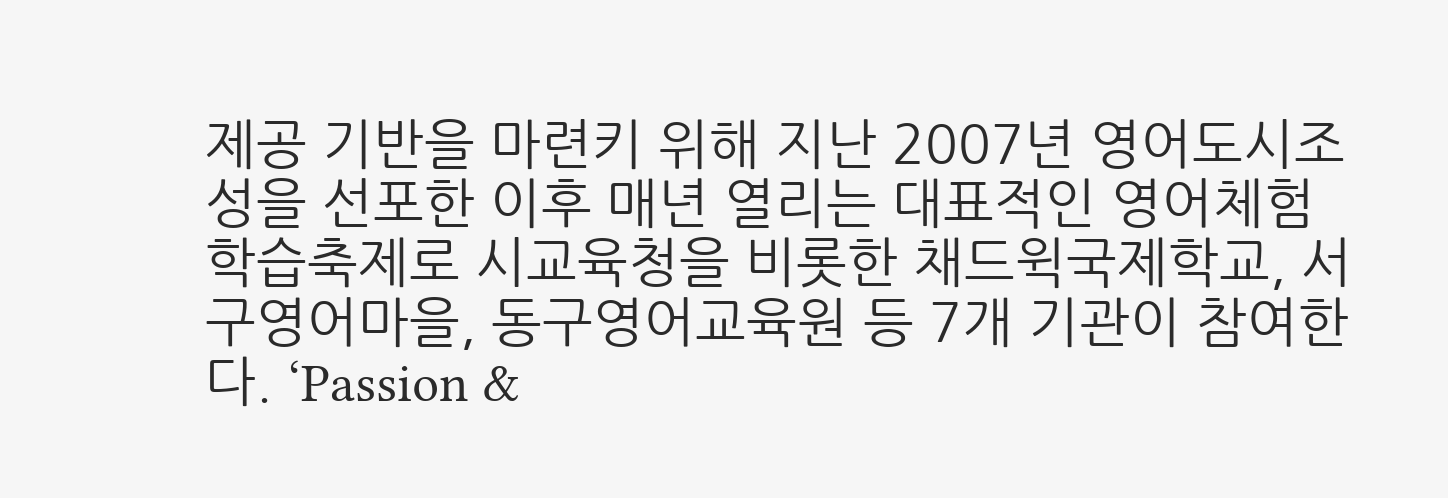제공 기반을 마련키 위해 지난 2007년 영어도시조성을 선포한 이후 매년 열리는 대표적인 영어체험 학습축제로 시교육청을 비롯한 채드윅국제학교, 서구영어마을, 동구영어교육원 등 7개 기관이 참여한다. ‘Passion &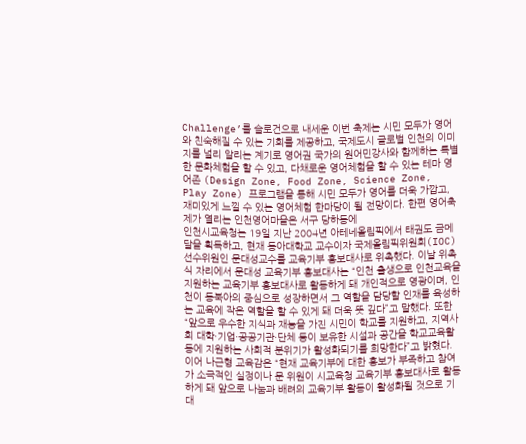Challenge’를 슬로건으로 내세운 이번 축제는 시민 모두가 영어와 친숙해질 수 있는 기회를 제공하고, 국제도시 글로벌 인천의 이미지를 널리 알리는 계기로 영어권 국가의 원어민강사와 함께하는 특별한 문화체험을 할 수 있고, 다채로운 영어체험을 할 수 있는 테마 영어존 (Design Zone, Food Zone, Science Zone, Play Zone) 프로그램을 통해 시민 모두가 영어를 더욱 가깝고, 재미있게 느낄 수 있는 영어체험 한마당이 될 전망이다. 한편 영어축제가 열리는 인천영어마을은 서구 당하동에
인천시교육청는 19일 지난 2004년 아테네올림픽에서 태권도 금메달을 획득하고, 현재 동아대학교 교수이자 국제올림픽위원회(IOC) 선수위원인 문대성교수를 교육기부 홍보대사로 위촉했다. 이날 위촉식 자리에서 문대성 교육기부 홍보대사는 “인천 출생으로 인천교육을 지원하는 교육기부 홍보대사로 활동하게 돼 개인적으로 영광이며, 인천이 동북아의 중심으로 성장하면서 그 역할을 담당할 인재를 육성하는 교육에 작은 역할을 할 수 있게 돼 더욱 뜻 깊다”고 말했다. 또한 “앞으로 우수한 지식과 재능을 가진 시민이 학교를 지원하고, 지역사회 대학·기업·공공기관·단체 등이 보유한 시설과 공간을 학교교육활동에 지원하는 사회적 분위기가 활성화되기를 희망한다”고 밝혔다. 이어 나근형 교육감은 “현재 교육기부에 대한 홍보가 부족하고 참여가 소극적인 실정이나 문 위원이 시교육청 교육기부 홍보대사로 활동하게 돼 앞으로 나눔과 배려의 교육기부 활동이 활성화될 것으로 기대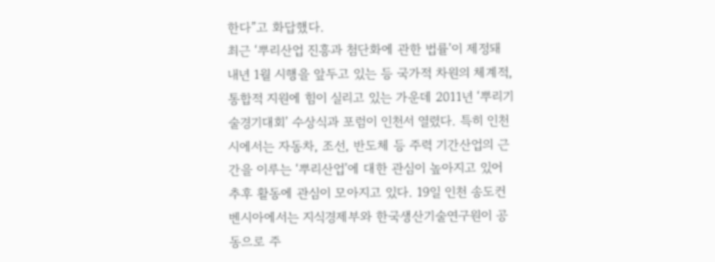한다”고 화답했다.
최근 ‘뿌리산업 진흥과 첨단화에 관한 법률’이 제정돼 내년 1월 시행을 앞두고 있는 등 국가적 차원의 체계적, 통합적 지원에 힘이 실리고 있는 가운데 2011년 ‘뿌리기술경기대회’ 수상식과 포럼이 인천서 열렸다. 특히 인천시에서는 자동차, 조선, 반도체 등 주력 기간산업의 근간을 이루는 ‘뿌리산업’에 대한 관심이 높아지고 있어 추후 활동에 관심이 모아지고 있다. 19일 인천 송도컨벤시아에서는 지식경제부와 한국생산기술연구원이 공동으로 주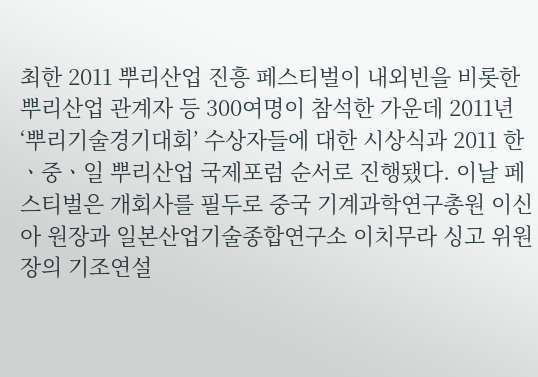최한 2011 뿌리산업 진흥 페스티벌이 내외빈을 비롯한 뿌리산업 관계자 등 300여명이 참석한 가운데 2011년 ‘뿌리기술경기대회’ 수상자들에 대한 시상식과 2011 한ㆍ중ㆍ일 뿌리산업 국제포럼 순서로 진행됐다. 이날 페스티벌은 개회사를 필두로 중국 기계과학연구총원 이신아 원장과 일본산업기술종합연구소 이치무라 싱고 위원장의 기조연설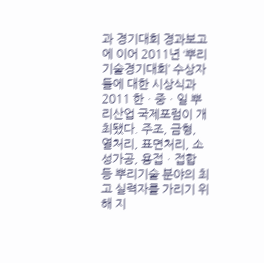과 경기대회 경과보고에 이어 2011년 ‘뿌리기술경기대회’ 수상자들에 대한 시상식과 2011 한ㆍ중ㆍ일 뿌리산업 국제포럼이 개최됐다. 주조, 금형, 열처리, 표면처리, 소성가공, 용접ㆍ접합 등 뿌리기술 분야의 최고 실력자를 가리기 위해 지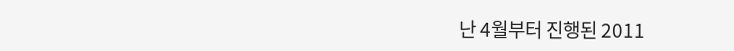난 4월부터 진행된 2011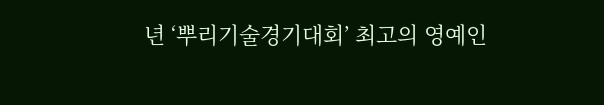년 ‘뿌리기술경기대회’ 최고의 영예인